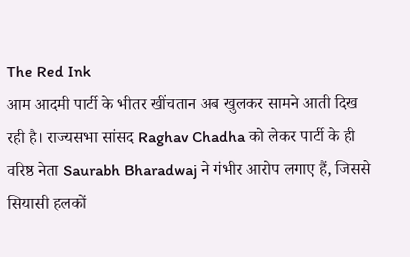The Red Ink
आम आदमी पार्टी के भीतर खींचतान अब खुलकर सामने आती दिख रही है। राज्यसभा सांसद Raghav Chadha को लेकर पार्टी के ही वरिष्ठ नेता Saurabh Bharadwaj ने गंभीर आरोप लगाए हैं, जिससे सियासी हलकों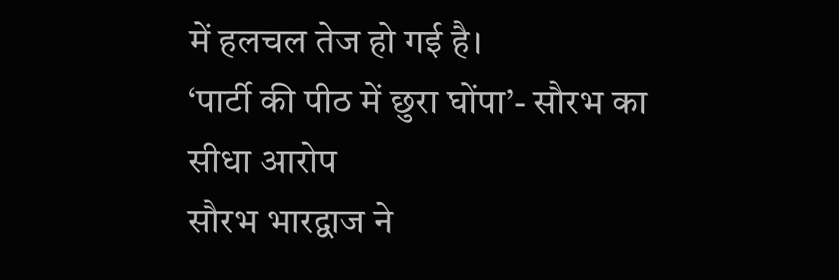में हलचल तेज हो गई है।
‘पार्टी की पीठ में छुरा घोंपा’- सौरभ का सीधा आरोप
सौरभ भारद्वाज ने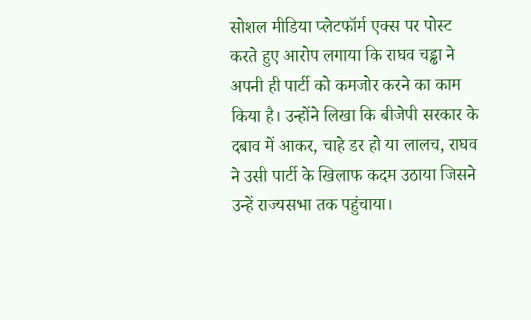सोशल मीडिया प्लेटफॉर्म एक्स पर पोस्ट करते हुए आरोप लगाया कि राघव चड्ढा ने अपनी ही पार्टी को कमजोर करने का काम किया है। उन्होंने लिखा कि बीजेपी सरकार के दबाव में आकर, चाहे डर हो या लालच, राघव ने उसी पार्टी के खिलाफ कदम उठाया जिसने उन्हें राज्यसभा तक पहुंचाया।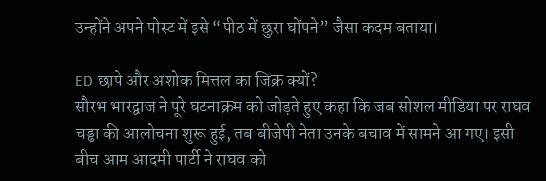उन्होंने अपने पोस्ट में इसे “पीठ में छुरा घोंपने” जैसा कदम बताया।

ED छापे और अशोक मित्तल का जिक्र क्यों?
सौरभ भारद्वाज ने पूरे घटनाक्रम को जोड़ते हुए कहा कि जब सोशल मीडिया पर राघव चड्ढा की आलोचना शुरू हुई, तब बीजेपी नेता उनके बचाव में सामने आ गए। इसी बीच आम आदमी पार्टी ने राघव को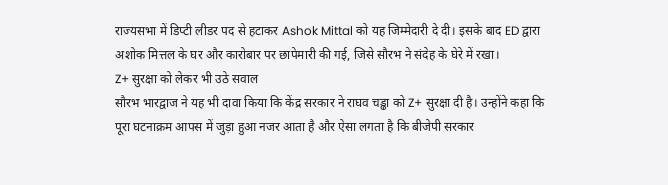राज्यसभा में डिप्टी लीडर पद से हटाकर Ashok Mittal को यह जिम्मेदारी दे दी। इसके बाद ED द्वारा अशोक मित्तल के घर और कारोबार पर छापेमारी की गई, जिसे सौरभ ने संदेह के घेरे में रखा।
Z+ सुरक्षा को लेकर भी उठे सवाल
सौरभ भारद्वाज ने यह भी दावा किया कि केंद्र सरकार ने राघव चड्ढा को Z+ सुरक्षा दी है। उन्होंने कहा कि पूरा घटनाक्रम आपस में जुड़ा हुआ नजर आता है और ऐसा लगता है कि बीजेपी सरकार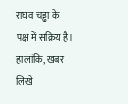राघव चड्ढा के पक्ष में सक्रिय है। हालांकि, खबर लिखे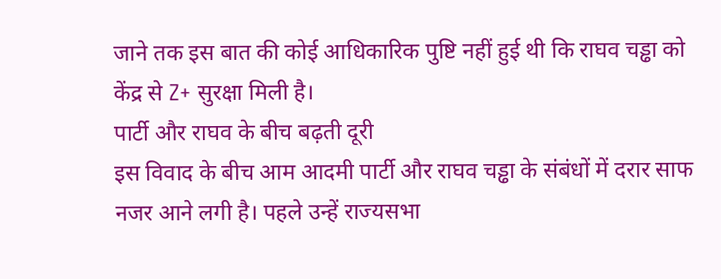जाने तक इस बात की कोई आधिकारिक पुष्टि नहीं हुई थी कि राघव चड्ढा को केंद्र से Z+ सुरक्षा मिली है।
पार्टी और राघव के बीच बढ़ती दूरी
इस विवाद के बीच आम आदमी पार्टी और राघव चड्ढा के संबंधों में दरार साफ नजर आने लगी है। पहले उन्हें राज्यसभा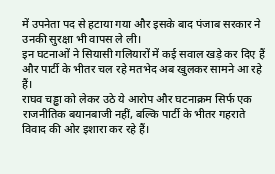में उपनेता पद से हटाया गया और इसके बाद पंजाब सरकार ने उनकी सुरक्षा भी वापस ले ली।
इन घटनाओं ने सियासी गलियारों में कई सवाल खड़े कर दिए हैं और पार्टी के भीतर चल रहे मतभेद अब खुलकर सामने आ रहे हैं।
राघव चड्ढा को लेकर उठे ये आरोप और घटनाक्रम सिर्फ एक राजनीतिक बयानबाजी नहीं, बल्कि पार्टी के भीतर गहराते विवाद की ओर इशारा कर रहे हैं।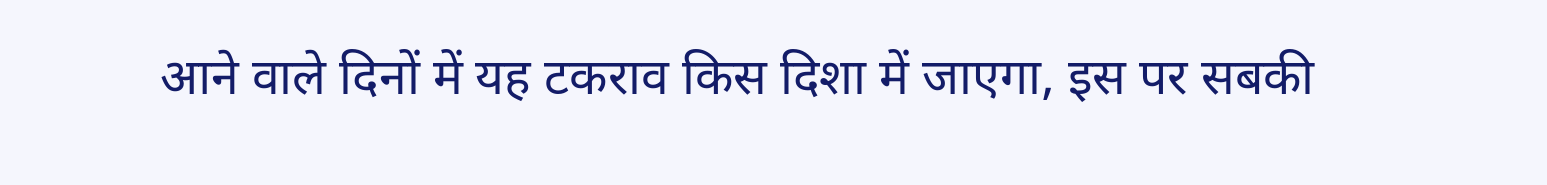आने वाले दिनों में यह टकराव किस दिशा में जाएगा, इस पर सबकी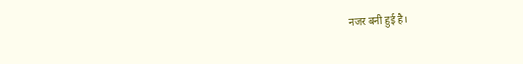नजर बनी हुई है।